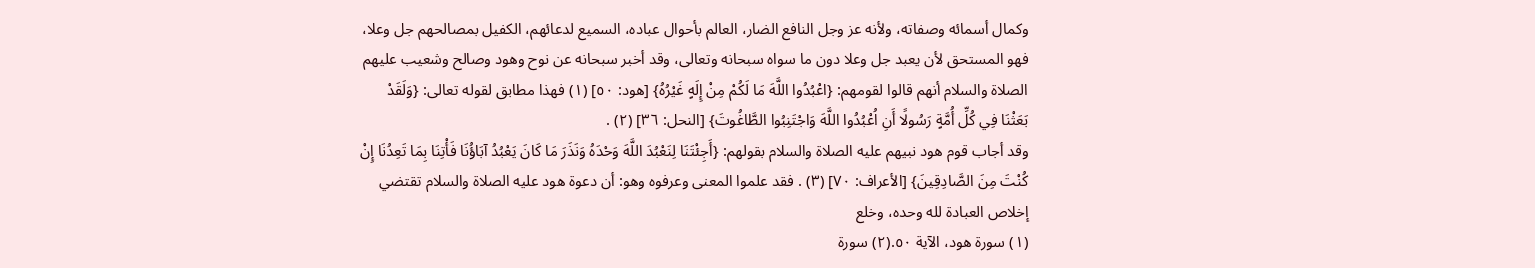وكمال أسمائه وصفاته، ولأنه عز وجل النافع الضار، العالم بأحوال عباده، السميع لدعائهم، الكفيل بمصالحهم جل وعلا، فهو المستحق لأن يعبد جل وعلا دون ما سواه سبحانه وتعالى، وقد أخبر سبحانه عن نوح وهود وصالح وشعيب عليهم الصلاة والسلام أنهم قالوا لقومهم: {اعْبُدُوا اللَّهَ مَا لَكُمْ مِنْ إِلَهٍ غَيْرُهُ} [هود: ٥٠] (١) فهذا مطابق لقوله تعالى: {وَلَقَدْ بَعَثْنَا فِي كُلِّ أُمَّةٍ رَسُولًا أَنِ اُعْبُدُوا اللَّهَ وَاجْتَنِبُوا الطَّاغُوتَ} [النحل: ٣٦] (٢) .
وقد أجاب قوم هود نبيهم عليه الصلاة والسلام بقولهم: {أَجِئْتَنَا لِنَعْبُدَ اللَّهَ وَحْدَهُ وَنَذَرَ مَا كَانَ يَعْبُدُ آبَاؤُنَا فَأْتِنَا بِمَا تَعِدُنَا إِنْ كُنْتَ مِنَ الصَّادِقِينَ} [الأعراف: ٧٠] (٣) . فقد علموا المعنى وعرفوه وهو: أن دعوة هود عليه الصلاة والسلام تقتضي إخلاص العبادة لله وحده، وخلع
(١) سورة هود، الآية ٥٠.(٢) سورة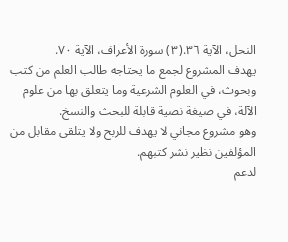النحل، الآية ٣٦.(٣) سورة الأعراف، الآية ٧٠.
يهدف المشروع لجمع ما يحتاجه طالب العلم من كتب وبحوث، في العلوم الشرعية وما يتعلق بها من علوم الآلة، في صيغة نصية قابلة للبحث والنسخ.
وهو مشروع مجاني لا يهدف للربح ولا يتلقى مقابل من المؤلفين نظير نشر كتبهم.
لدعم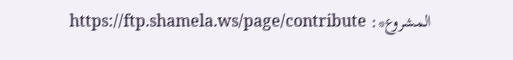المشروع*: https://ftp.shamela.ws/page/contribute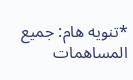*تنويه هام: جميع المساهمات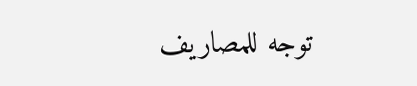توجه للمصاريف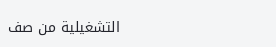التشغيلية من صف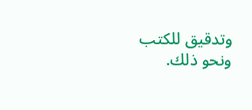وتدقيق للكتب ونحو ذلك.